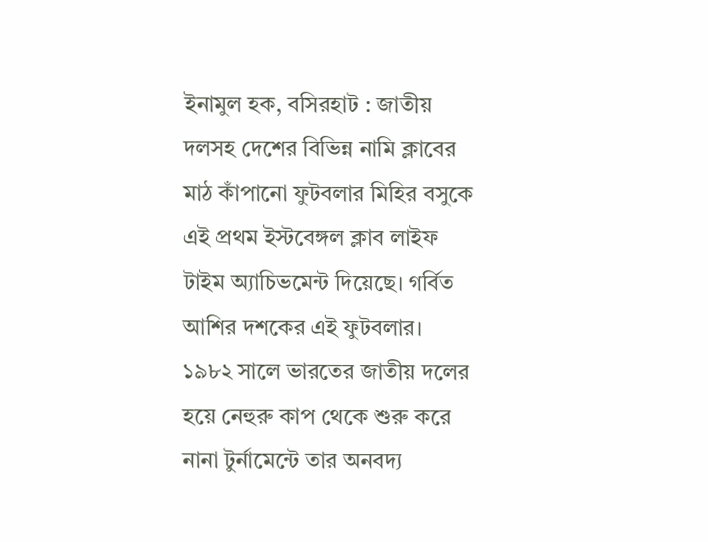ইনামুল হক, বসিরহাট : জাতীয় দলসহ দেশের বিভিন্ন নামি ক্লাবের মাঠ কাঁপানো ফুটবলার মিহির বসুকে এই প্রথম ইস্টবেঙ্গল ক্লাব লাইফ টাইম অ্যাচিভমেন্ট দিয়েছে। গর্বিত আশির দশকের এই ফুটবলার। ১৯৮২ সালে ভারতের জাতীয় দলের হয়ে নেহুরু কাপ থেকে শুরু করে নানা টুর্নামেন্টে তার অনবদ্য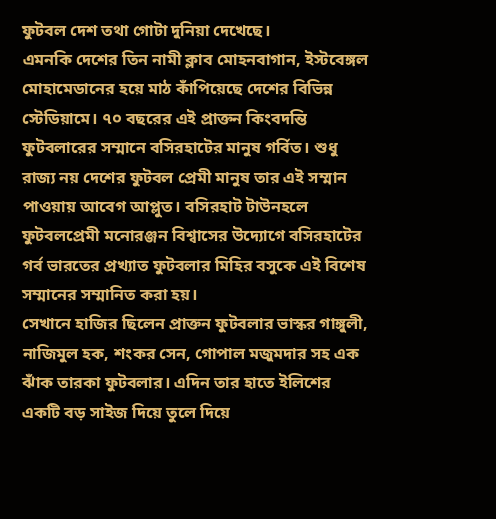ফুটবল দেশ তথা গোটা দুনিয়া দেখেছে।
এমনকি দেশের তিন নামী ক্লাব মোহনবাগান, ইস্টবেঙ্গল মোহামেডানের হয়ে মাঠ কাঁপিয়েছে দেশের বিভিন্ন স্টেডিয়ামে। ৭০ বছরের এই প্রাক্তন কিংবদন্তি ফুটবলারের সম্মানে বসিরহাটের মানুষ গর্বিত। শুধু রাজ্য নয় দেশের ফুটবল প্রেমী মানুষ তার এই সম্মান পাওয়ায় আবেগ আপ্লুত। বসিরহাট টাউনহলে ফুটবলপ্রেমী মনোরঞ্জন বিশ্বাসের উদ্যোগে বসিরহাটের গর্ব ভারতের প্রখ্যাত ফুটবলার মিহির বসুকে এই বিশেষ সম্মানের সম্মানিত করা হয়।
সেখানে হাজির ছিলেন প্রাক্তন ফুটবলার ভাস্কর গাঙ্গুলী, নাজিমুল হক, শংকর সেন, গোপাল মজুমদার সহ এক ঝাঁক তারকা ফুটবলার। এদিন তার হাতে ইলিশের একটি বড় সাইজ দিয়ে তুলে দিয়ে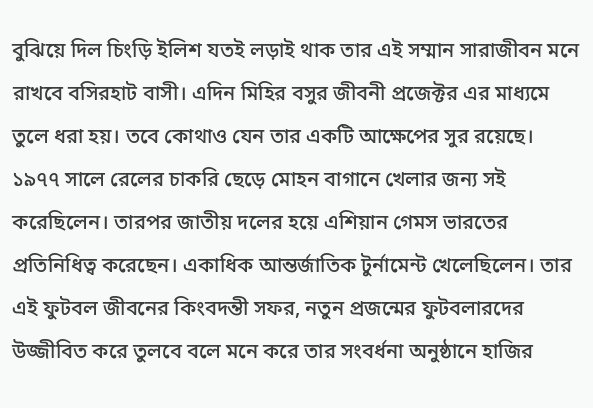বুঝিয়ে দিল চিংড়ি ইলিশ যতই লড়াই থাক তার এই সম্মান সারাজীবন মনে রাখবে বসিরহাট বাসী। এদিন মিহির বসুর জীবনী প্রজেক্টর এর মাধ্যমে তুলে ধরা হয়। তবে কোথাও যেন তার একটি আক্ষেপের সুর রয়েছে।
১৯৭৭ সালে রেলের চাকরি ছেড়ে মোহন বাগানে খেলার জন্য সই করেছিলেন। তারপর জাতীয় দলের হয়ে এশিয়ান গেমস ভারতের প্রতিনিধিত্ব করেছেন। একাধিক আন্তর্জাতিক টুর্নামেন্ট খেলেছিলেন। তার এই ফুটবল জীবনের কিংবদন্তী সফর, নতুন প্রজন্মের ফুটবলারদের উজ্জীবিত করে তুলবে বলে মনে করে তার সংবর্ধনা অনুষ্ঠানে হাজির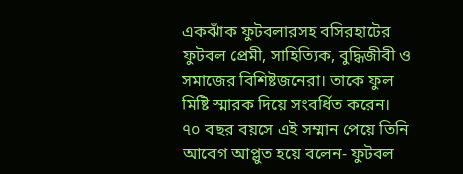একঝাঁক ফুটবলারসহ বসিরহাটের ফুটবল প্রেমী, সাহিত্যিক, বুদ্ধিজীবী ও সমাজের বিশিষ্টজনেরা। তাকে ফুল মিষ্টি স্মারক দিয়ে সংবর্ধিত করেন। ৭০ বছর বয়সে এই সম্মান পেয়ে তিনি আবেগ আপ্লুত হয়ে বলেন- ফুটবল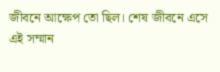জীবনে আক্ষেপ তো ছিল। শেষ জীবনে এসে এই সম্মান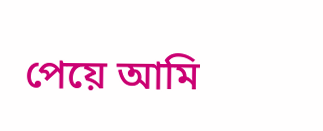পেয়ে আমি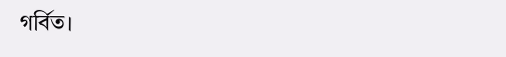গর্বিত।